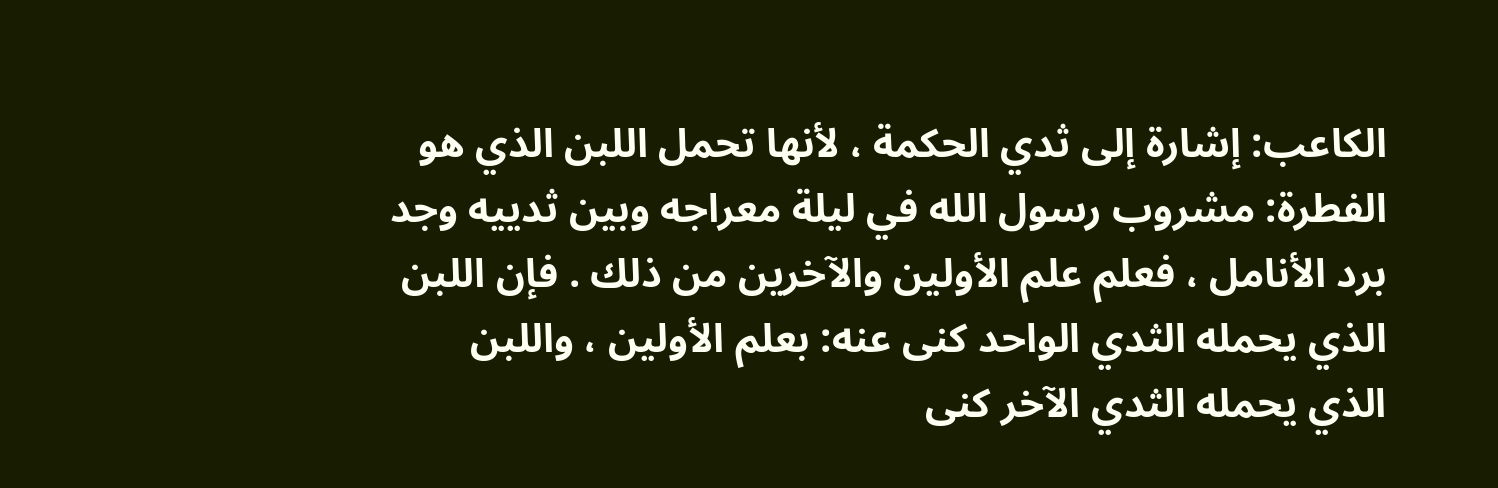الكاعب: إشارة إلى ثدي الحكمة ، لأنها تحمل اللبن الذي هو الفطرة: مشروب رسول الله في ليلة معراجه وبين ثدييه وجد برد الأنامل ، فعلم علم الأولين والآخرين من ذلك . فإن اللبن الذي يحمله الثدي الواحد كنى عنه: بعلم الأولين ، واللبن الذي يحمله الثدي الآخر كنى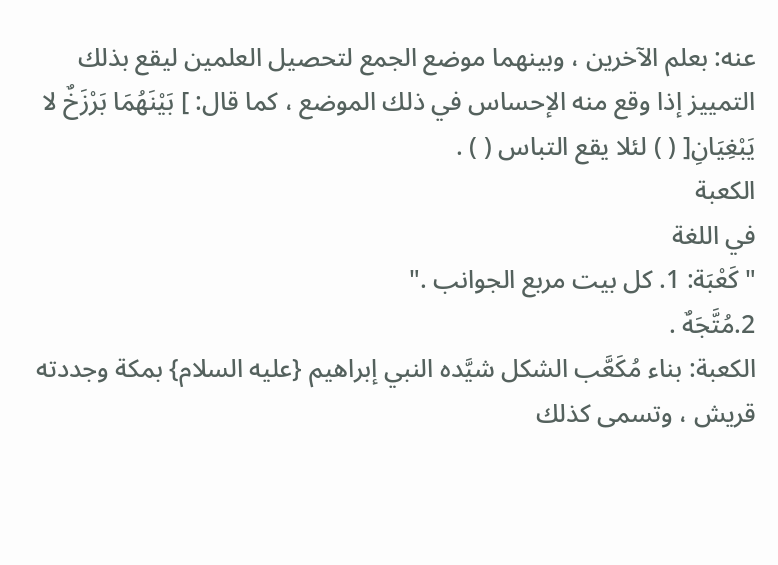عنه: بعلم الآخرين ، وبينهما موضع الجمع لتحصيل العلمين ليقع بذلك التمييز إذا وقع منه الإحساس في ذلك الموضع ، كما قال: ] بَيْنَهُمَا بَرْزَخٌ لا يَبْغِيَانِ[ ( ) لئلا يقع التباس ( ) .
الكعبة
في اللغة
"كَعْبَة: 1. كل بيت مربع الجوانب ."
2.مُتَّجَهٌ .
الكعبة: بناء مُكَعَّب الشكل شيَّده النبي إبراهيم {عليه السلام} بمكة وجددته قريش ، وتسمى كذلك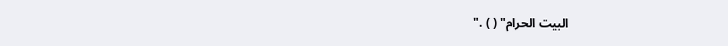البيت الحرام" ( ) ."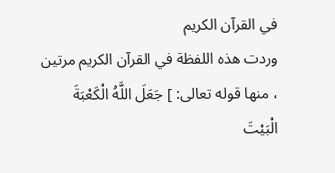في القرآن الكريم
وردت هذه اللفظة في القرآن الكريم مرتين ، منها قوله تعالى: ] جَعَلَ اللَّهُ الْكَعْبَةَ الْبَيْتَ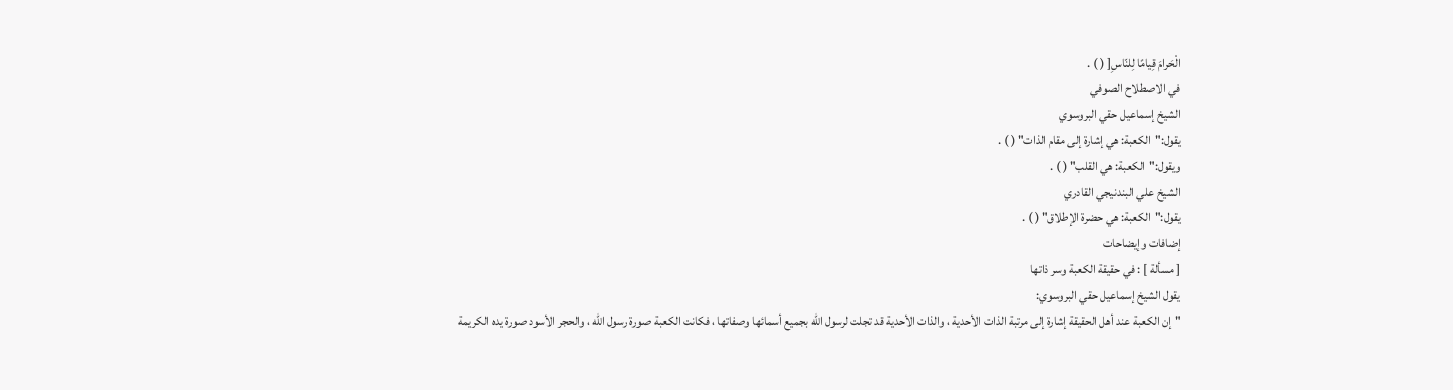الْحَرامَ قِيامًا لِلنّاسِ[ ( ) .
في الاصطلاح الصوفي
الشيخ إسماعيل حقي البروسوي
يقول:"الكعبة: هي إشارة إلى مقام الذات" ( ) .
ويقول:"الكعبة: هي القلب" ( ) .
الشيخ علي البندنيجي القادري
يقول:"الكعبة: هي حضرة الإطلاق" ( ) .
إضافات وإيضاحات
[ مسألة ] : في حقيقة الكعبة وسر ذاتها
يقول الشيخ إسماعيل حقي البروسوي:
"إن الكعبة عند أهل الحقيقة إشارة إلى مرتبة الذات الأحدية ، والذات الأحدية قد تجلت لرسول الله بجميع أسمائها وصفاتها ، فكانت الكعبة صورة رسول الله ، والحجر الأسود صورة يده الكريمة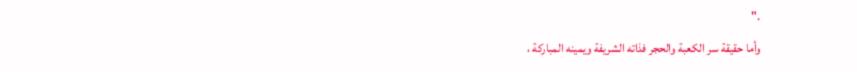."
وأما حقيقة سر الكعبة والحجر فذاته الشريفة ويمينه المباركة ،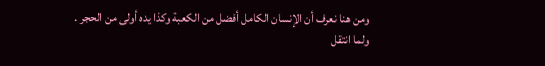ومن هنا نعرف أن الإنسان الكامل أفضل من الكعبة وكذا يده أولى من الحجر .
ولما انتقل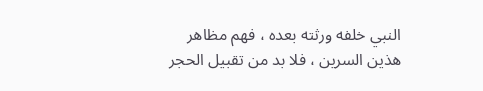النبي خلفه ورثته بعده ، فهم مظاهر هذين السرين ، فلا بد من تقبيل الحجر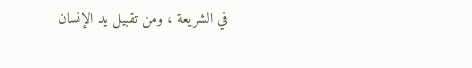في الشريعة ، ومن تقبيل يد الإنسان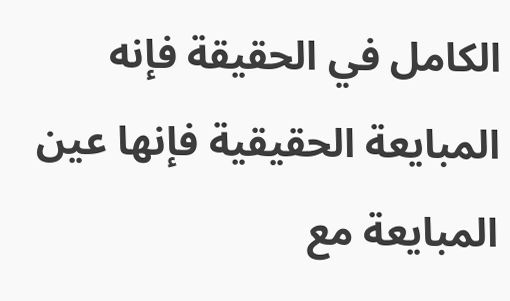الكامل في الحقيقة فإنه المبايعة الحقيقية فإنها عين المبايعة مع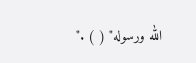الله ورسوله" ( ) ."